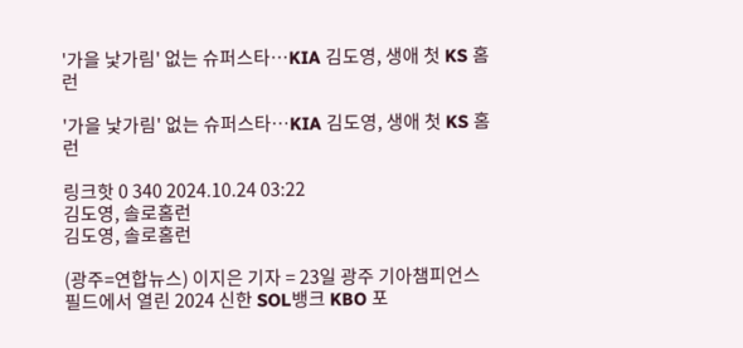'가을 낯가림' 없는 슈퍼스타…KIA 김도영, 생애 첫 KS 홈런

'가을 낯가림' 없는 슈퍼스타…KIA 김도영, 생애 첫 KS 홈런

링크핫 0 340 2024.10.24 03:22
김도영, 솔로홈런
김도영, 솔로홈런

(광주=연합뉴스) 이지은 기자 = 23일 광주 기아챔피언스필드에서 열린 2024 신한 SOL뱅크 KBO 포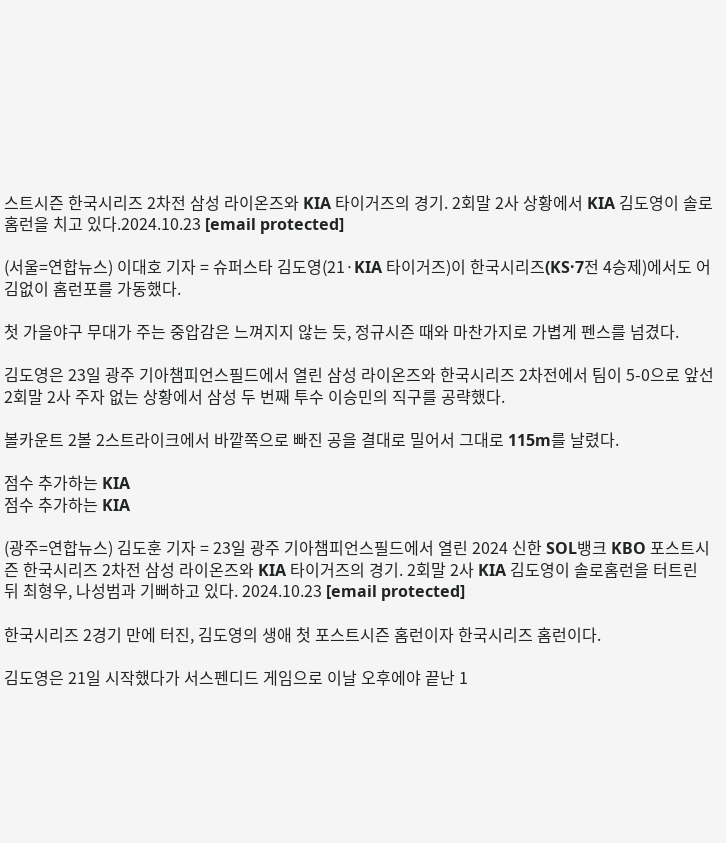스트시즌 한국시리즈 2차전 삼성 라이온즈와 KIA 타이거즈의 경기. 2회말 2사 상황에서 KIA 김도영이 솔로홈런을 치고 있다.2024.10.23 [email protected]

(서울=연합뉴스) 이대호 기자 = 슈퍼스타 김도영(21·KIA 타이거즈)이 한국시리즈(KS·7전 4승제)에서도 어김없이 홈런포를 가동했다.

첫 가을야구 무대가 주는 중압감은 느껴지지 않는 듯, 정규시즌 때와 마찬가지로 가볍게 펜스를 넘겼다.

김도영은 23일 광주 기아챔피언스필드에서 열린 삼성 라이온즈와 한국시리즈 2차전에서 팀이 5-0으로 앞선 2회말 2사 주자 없는 상황에서 삼성 두 번째 투수 이승민의 직구를 공략했다.

볼카운트 2볼 2스트라이크에서 바깥쪽으로 빠진 공을 결대로 밀어서 그대로 115m를 날렸다.

점수 추가하는 KIA
점수 추가하는 KIA

(광주=연합뉴스) 김도훈 기자 = 23일 광주 기아챔피언스필드에서 열린 2024 신한 SOL뱅크 KBO 포스트시즌 한국시리즈 2차전 삼성 라이온즈와 KIA 타이거즈의 경기. 2회말 2사 KIA 김도영이 솔로홈런을 터트린 뒤 최형우, 나성범과 기뻐하고 있다. 2024.10.23 [email protected]

한국시리즈 2경기 만에 터진, 김도영의 생애 첫 포스트시즌 홈런이자 한국시리즈 홈런이다.

김도영은 21일 시작했다가 서스펜디드 게임으로 이날 오후에야 끝난 1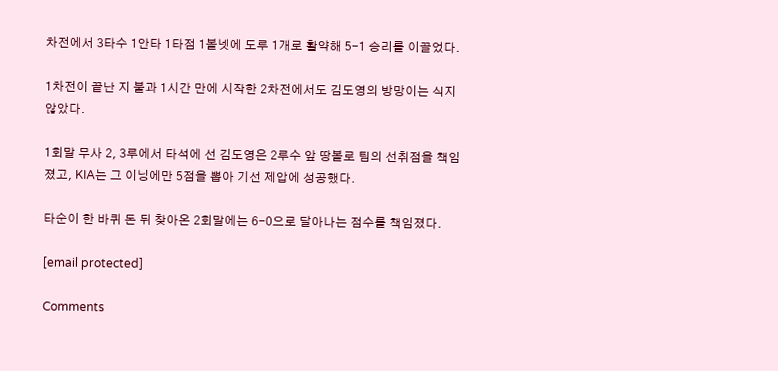차전에서 3타수 1안타 1타점 1볼넷에 도루 1개로 활약해 5-1 승리를 이끌었다.

1차전이 끝난 지 불과 1시간 만에 시작한 2차전에서도 김도영의 방망이는 식지 않았다.

1회말 무사 2, 3루에서 타석에 선 김도영은 2루수 앞 땅볼로 팀의 선취점을 책임졌고, KIA는 그 이닝에만 5점을 뽑아 기선 제압에 성공했다.

타순이 한 바퀴 돈 뒤 찾아온 2회말에는 6-0으로 달아나는 점수를 책임졌다.

[email protected]

Comments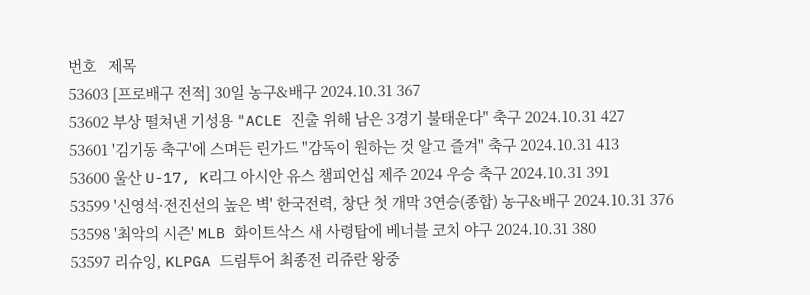번호   제목
53603 [프로배구 전적] 30일 농구&배구 2024.10.31 367
53602 부상 떨쳐낸 기성용 "ACLE 진출 위해 남은 3경기 불태운다" 축구 2024.10.31 427
53601 '김기동 축구'에 스며든 린가드 "감독이 원하는 것 알고 즐겨" 축구 2024.10.31 413
53600 울산 U-17, K리그 아시안 유스 챔피언십 제주 2024 우승 축구 2024.10.31 391
53599 '신영석·전진선의 높은 벽' 한국전력, 창단 첫 개막 3연승(종합) 농구&배구 2024.10.31 376
53598 '최악의 시즌' MLB 화이트삭스 새 사령탑에 베너블 코치 야구 2024.10.31 380
53597 리슈잉, KLPGA 드림투어 최종전 리쥬란 왕중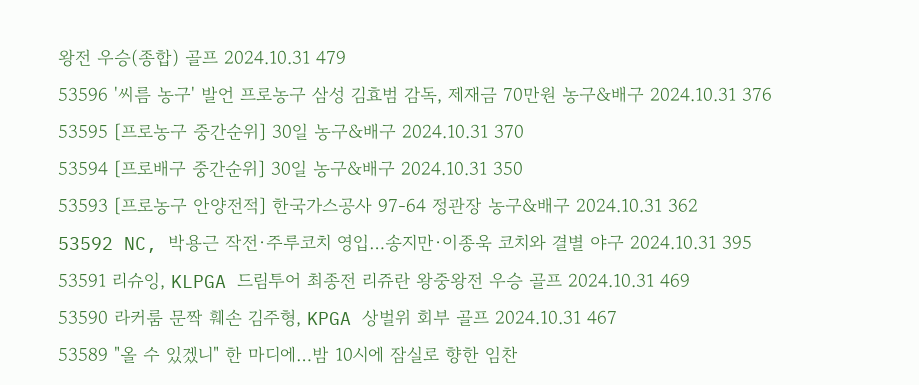왕전 우승(종합) 골프 2024.10.31 479
53596 '씨름 농구' 발언 프로농구 삼성 김효범 감독, 제재금 70만원 농구&배구 2024.10.31 376
53595 [프로농구 중간순위] 30일 농구&배구 2024.10.31 370
53594 [프로배구 중간순위] 30일 농구&배구 2024.10.31 350
53593 [프로농구 안양전적] 한국가스공사 97-64 정관장 농구&배구 2024.10.31 362
53592 NC, 박용근 작전·주루코치 영입…송지만·이종욱 코치와 결별 야구 2024.10.31 395
53591 리슈잉, KLPGA 드림투어 최종전 리쥬란 왕중왕전 우승 골프 2024.10.31 469
53590 라커룸 문짝 훼손 김주형, KPGA 상벌위 회부 골프 2024.10.31 467
53589 "올 수 있겠니" 한 마디에…밤 10시에 잠실로 향한 임찬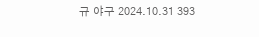규 야구 2024.10.31 393